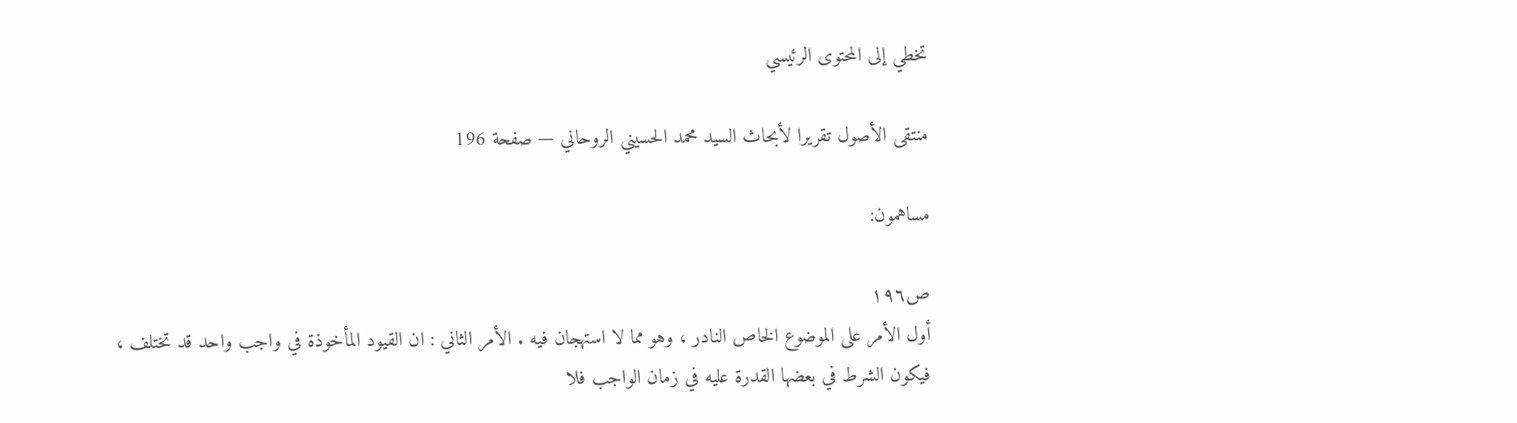تخطي إلى المحتوى الرئيسي

منتقى الأصول تقريرا لأبحاث السيد محمد الحسيني الروحاني — صفحة 196

مساهمون:

ص١٩٦
أول الأمر على الموضوع الخاص النادر ، وهو مما لا استهجان فيه . الأمر الثاني : ان القيود المأخوذة في واجب واحد قد تختلف ، فيكون الشرط في بعضها القدرة عليه في زمان الواجب فلا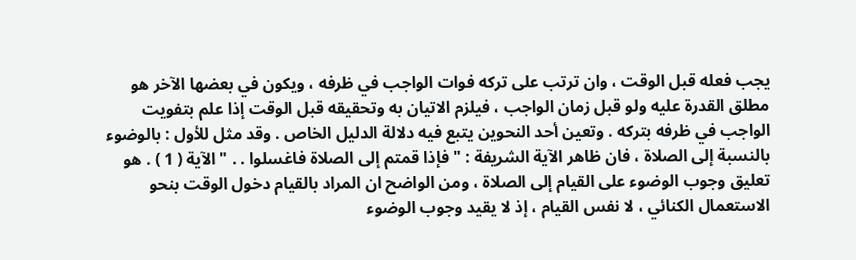يجب فعله قبل الوقت ، وان ترتب على تركه فوات الواجب في ظرفه ، ويكون في بعضها الآخر هو مطلق القدرة عليه ولو قبل زمان الواجب ، فيلزم الاتيان به وتحقيقه قبل الوقت إذا علم بتفويت الواجب في ظرفه بتركه . وتعين أحد النحوين يتبع فيه دلالة الدليل الخاص . وقد مثل للأول : بالوضوء بالنسبة إلى الصلاة ، فان ظاهر الآية الشريفة : " فإذا قمتم إلى الصلاة فاغسلوا . . " الآية ( 1 ) . هو تعليق وجوب الوضوء على القيام إلى الصلاة ، ومن الواضح ان المراد بالقيام دخول الوقت بنحو الاستعمال الكنائي ، لا نفس القيام ، إذ لا يقيد وجوب الوضوء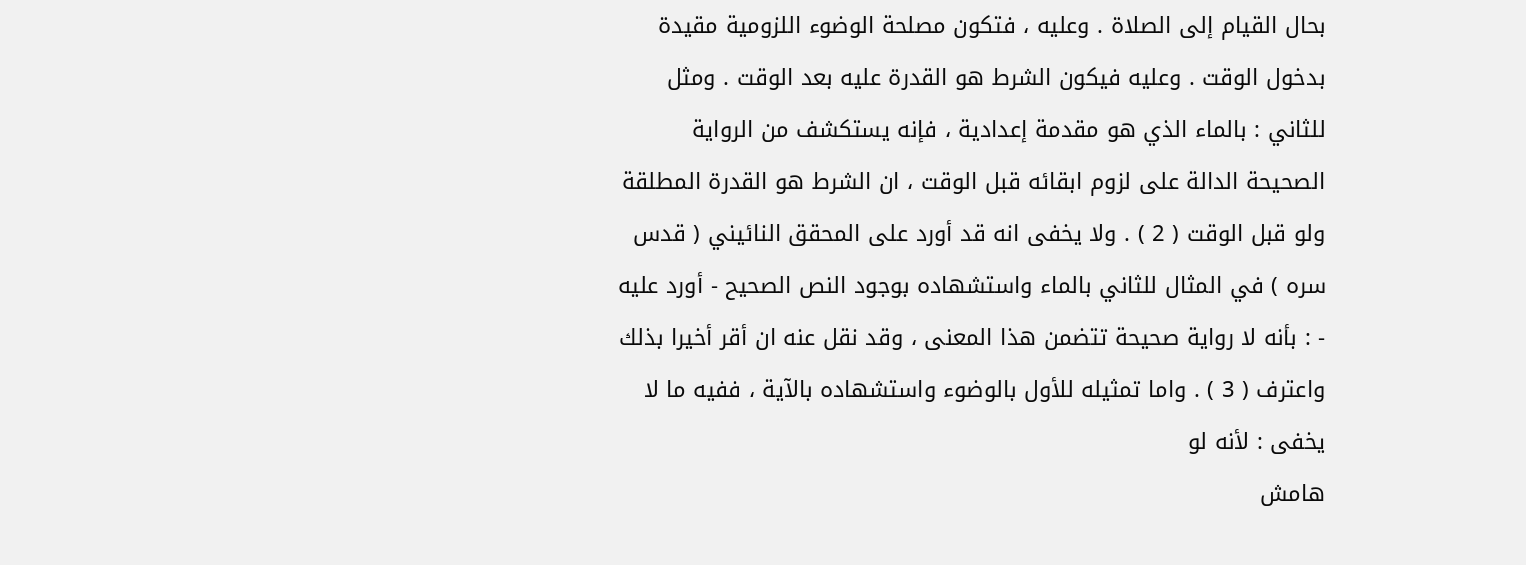بحال القيام إلى الصلاة . وعليه ، فتكون مصلحة الوضوء اللزومية مقيدة بدخول الوقت . وعليه فيكون الشرط هو القدرة عليه بعد الوقت . ومثل للثاني : بالماء الذي هو مقدمة إعدادية ، فإنه يستكشف من الرواية الصحيحة الدالة على لزوم ابقائه قبل الوقت ، ان الشرط هو القدرة المطلقة ولو قبل الوقت ( 2 ) . ولا يخفى انه قد أورد على المحقق النائيني ( قدس سره ) في المثال للثاني بالماء واستشهاده بوجود النص الصحيح - أورد عليه - : بأنه لا رواية صحيحة تتضمن هذا المعنى ، وقد نقل عنه ان أقر أخيرا بذلك واعترف ( 3 ) . واما تمثيله للأول بالوضوء واستشهاده بالآية ، ففيه ما لا يخفى : لأنه لو
هامش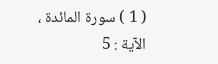( 1 ) سورة المائدة ، الآية : 5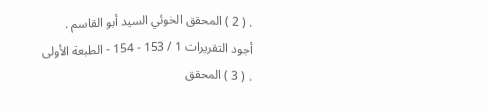. ( 2 ) المحقق الخوئي السيد أبو القاسم . أجود التقريرات 1 / 153 - 154 - الطبعة الأولى . ( 3 ) المحقق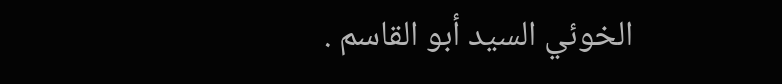الخوئي السيد أبو القاسم .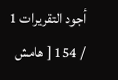أجود التقريرات 1 / 154 [ هامش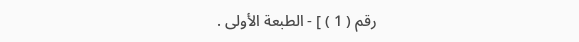رقم ( 1 ) ] - الطبعة الأولى .